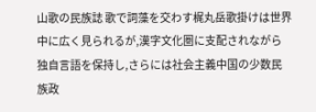山歌の民族誌 歌で詞藻を交わす梶丸岳歌掛けは世界中に広く見られるが,漢字文化圏に支配されながら独自言語を保持し,さらには社会主義中国の少数民族政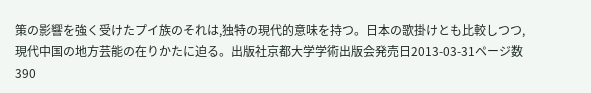策の影響を強く受けたプイ族のそれは,独特の現代的意味を持つ。日本の歌掛けとも比較しつつ,現代中国の地方芸能の在りかたに迫る。出版社京都大学学術出版会発売日2013-03-31ページ数390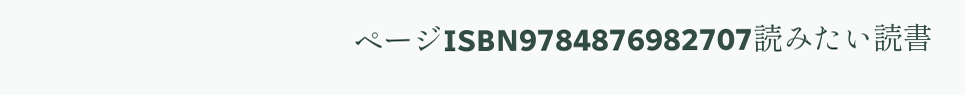ページISBN9784876982707読みたい読書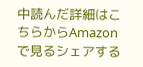中読んだ詳細はこちらからAmazonで見るシェアする